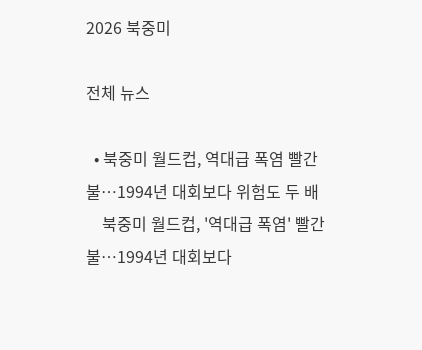2026 북중미

전체 뉴스

  • 북중미 월드컵, 역대급 폭염 빨간불…1994년 대회보다 위험도 두 배
    북중미 월드컵, '역대급 폭염' 빨간불…1994년 대회보다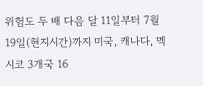위험도 두 배 다음 달 11일부터 7월 19일(현지시간)까지 미국, 캐나다, 멕시코 3개국 16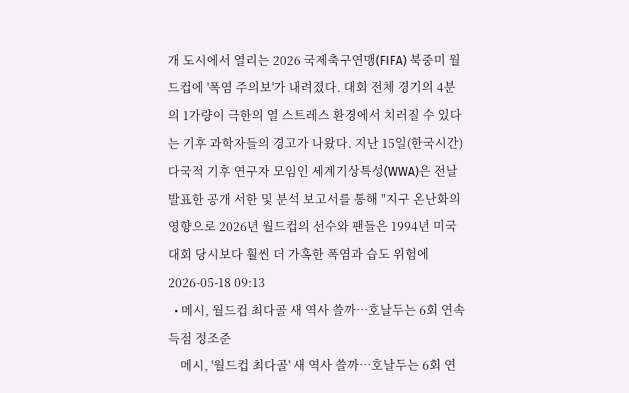개 도시에서 열리는 2026 국제축구연맹(FIFA) 북중미 월드컵에 '폭염 주의보'가 내려졌다. 대회 전체 경기의 4분의 1가량이 극한의 열 스트레스 환경에서 치러질 수 있다는 기후 과학자들의 경고가 나왔다. 지난 15일(한국시간) 다국적 기후 연구자 모임인 세계기상특성(WWA)은 전날 발표한 공개 서한 및 분석 보고서를 통해 "지구 온난화의 영향으로 2026년 월드컵의 선수와 팬들은 1994년 미국 대회 당시보다 훨씬 더 가혹한 폭염과 습도 위험에 2026-05-18 09:13
  • 메시, 월드컵 최다골 새 역사 쓸까…호날두는 6회 연속 득점 정조준
    메시, '월드컵 최다골' 새 역사 쓸까…호날두는 6회 연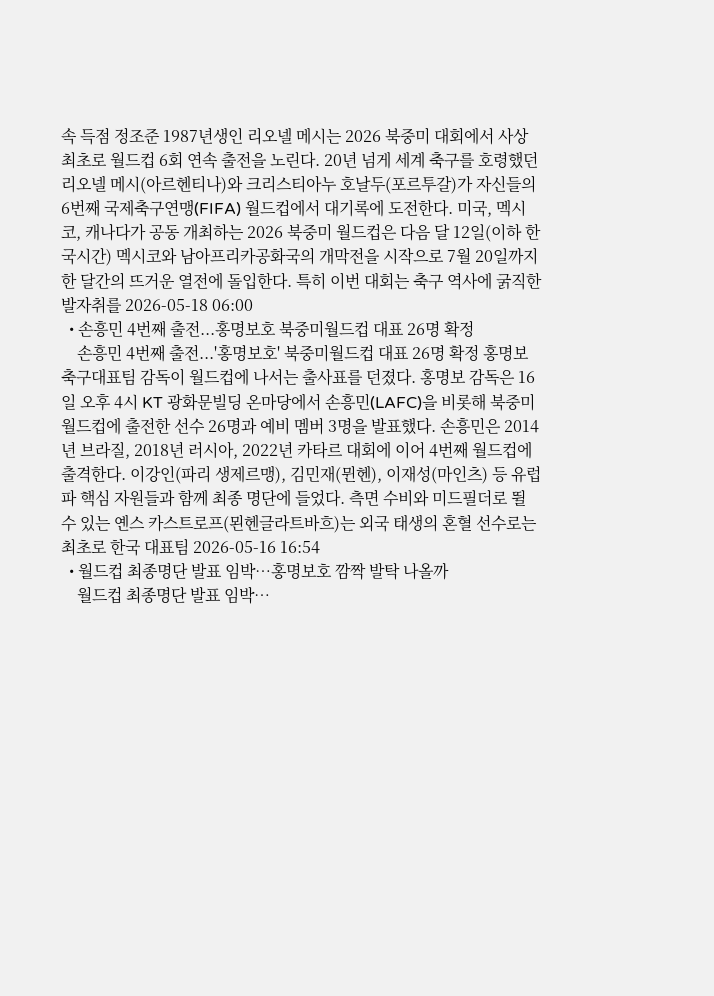속 득점 정조준 1987년생인 리오넬 메시는 2026 북중미 대회에서 사상 최초로 월드컵 6회 연속 출전을 노린다. 20년 넘게 세계 축구를 호령했던 리오넬 메시(아르헨티나)와 크리스티아누 호날두(포르투갈)가 자신들의 6번째 국제축구연맹(FIFA) 월드컵에서 대기록에 도전한다. 미국, 멕시코, 캐나다가 공동 개최하는 2026 북중미 월드컵은 다음 달 12일(이하 한국시간) 멕시코와 남아프리카공화국의 개막전을 시작으로 7월 20일까지 한 달간의 뜨거운 열전에 돌입한다. 특히 이번 대회는 축구 역사에 굵직한 발자취를 2026-05-18 06:00
  • 손흥민 4번째 출전...홍명보호 북중미월드컵 대표 26명 확정
    손흥민 4번째 출전...'홍명보호' 북중미월드컵 대표 26명 확정 홍명보 축구대표팀 감독이 월드컵에 나서는 출사표를 던졌다. 홍명보 감독은 16일 오후 4시 KT 광화문빌딩 온마당에서 손흥민(LAFC)을 비롯해 북중미 월드컵에 출전한 선수 26명과 예비 멤버 3명을 발표했다. 손흥민은 2014년 브라질, 2018년 러시아, 2022년 카타르 대회에 이어 4번째 월드컵에 출격한다. 이강인(파리 생제르맹), 김민재(뮌헨), 이재성(마인츠) 등 유럽파 핵심 자원들과 함께 최종 명단에 들었다. 측면 수비와 미드필더로 뛸 수 있는 옌스 카스트로프(묀헨글라트바흐)는 외국 태생의 혼혈 선수로는 최초로 한국 대표팀 2026-05-16 16:54
  • 월드컵 최종명단 발표 임박…홍명보호 깜짝 발탁 나올까
    월드컵 최종명단 발표 임박…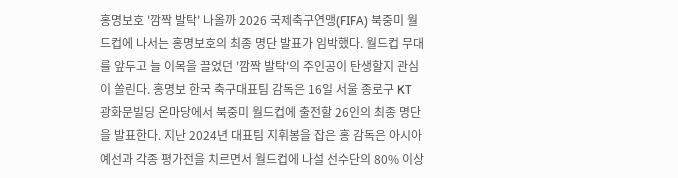홍명보호 '깜짝 발탁' 나올까 2026 국제축구연맹(FIFA) 북중미 월드컵에 나서는 홍명보호의 최종 명단 발표가 임박했다. 월드컵 무대를 앞두고 늘 이목을 끌었던 '깜짝 발탁'의 주인공이 탄생할지 관심이 쏠린다. 홍명보 한국 축구대표팀 감독은 16일 서울 종로구 KT 광화문빌딩 온마당에서 북중미 월드컵에 출전할 26인의 최종 명단을 발표한다. 지난 2024년 대표팀 지휘봉을 잡은 홍 감독은 아시아 예선과 각종 평가전을 치르면서 월드컵에 나설 선수단의 80% 이상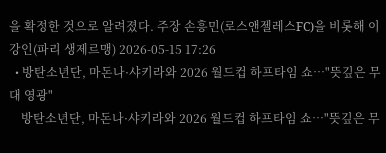을 확정한 것으로 알려졌다. 주장 손흥민(로스앤젤레스FC)을 비롯해 이강인(파리 생제르맹) 2026-05-15 17:26
  • 방탄소년단, 마돈나·샤키라와 2026 월드컵 하프타임 쇼…"뜻깊은 무대 영광"
    방탄소년단, 마돈나·샤키라와 2026 월드컵 하프타임 쇼…"뜻깊은 무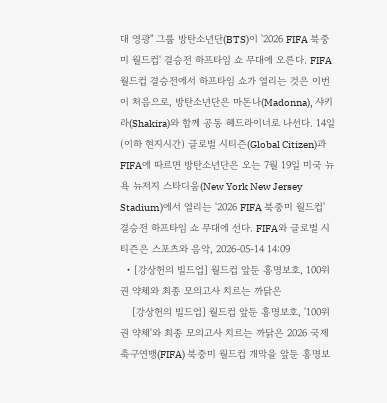대 영광" 그룹 방탄소년단(BTS)이 '2026 FIFA 북중미 월드컵' 결승전 하프타임 쇼 무대에 오른다. FIFA 월드컵 결승전에서 하프타임 쇼가 열리는 것은 이번이 처음으로, 방탄소년단은 마돈나(Madonna), 샤키라(Shakira)와 함께 공동 헤드라이너로 나선다. 14일(이하 현지시간) 글로벌 시티즌(Global Citizen)과 FIFA에 따르면 방탄소년단은 오는 7월 19일 미국 뉴욕 뉴저지 스타디움(New York New Jersey Stadium)에서 열리는 '2026 FIFA 북중미 월드컵' 결승전 하프타임 쇼 무대에 선다. FIFA와 글로벌 시티즌은 스포츠와 음악, 2026-05-14 14:09
  • [강상헌의 빌드업] 월드컵 앞둔 홍명보호, 100위권 약체와 최종 모의고사 치르는 까닭은
    [강상헌의 빌드업] 월드컵 앞둔 홍명보호, '100위권 약체'와 최종 모의고사 치르는 까닭은 2026 국제축구연맹(FIFA) 북중미 월드컵 개막을 앞둔 홍명보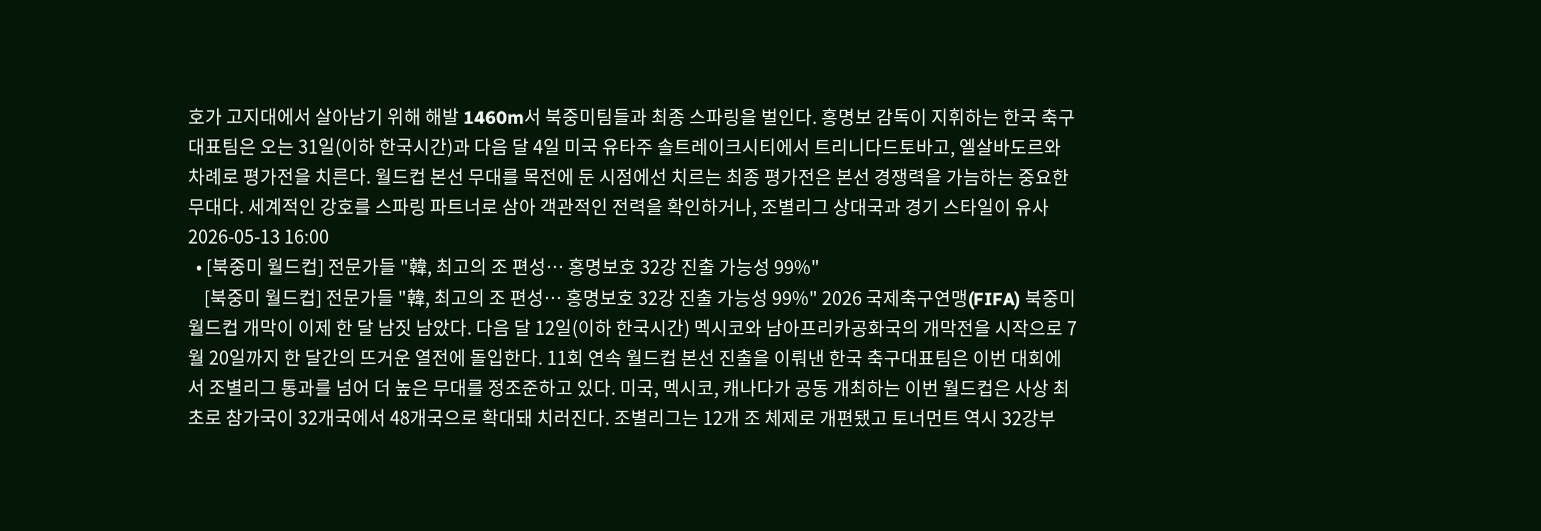호가 고지대에서 살아남기 위해 해발 1460m서 북중미팀들과 최종 스파링을 벌인다. 홍명보 감독이 지휘하는 한국 축구대표팀은 오는 31일(이하 한국시간)과 다음 달 4일 미국 유타주 솔트레이크시티에서 트리니다드토바고, 엘살바도르와 차례로 평가전을 치른다. 월드컵 본선 무대를 목전에 둔 시점에선 치르는 최종 평가전은 본선 경쟁력을 가늠하는 중요한 무대다. 세계적인 강호를 스파링 파트너로 삼아 객관적인 전력을 확인하거나, 조별리그 상대국과 경기 스타일이 유사 2026-05-13 16:00
  • [북중미 월드컵] 전문가들 "韓, 최고의 조 편성… 홍명보호 32강 진출 가능성 99%"
    [북중미 월드컵] 전문가들 "韓, 최고의 조 편성… 홍명보호 32강 진출 가능성 99%" 2026 국제축구연맹(FIFA) 북중미 월드컵 개막이 이제 한 달 남짓 남았다. 다음 달 12일(이하 한국시간) 멕시코와 남아프리카공화국의 개막전을 시작으로 7월 20일까지 한 달간의 뜨거운 열전에 돌입한다. 11회 연속 월드컵 본선 진출을 이뤄낸 한국 축구대표팀은 이번 대회에서 조별리그 통과를 넘어 더 높은 무대를 정조준하고 있다. 미국, 멕시코, 캐나다가 공동 개최하는 이번 월드컵은 사상 최초로 참가국이 32개국에서 48개국으로 확대돼 치러진다. 조별리그는 12개 조 체제로 개편됐고 토너먼트 역시 32강부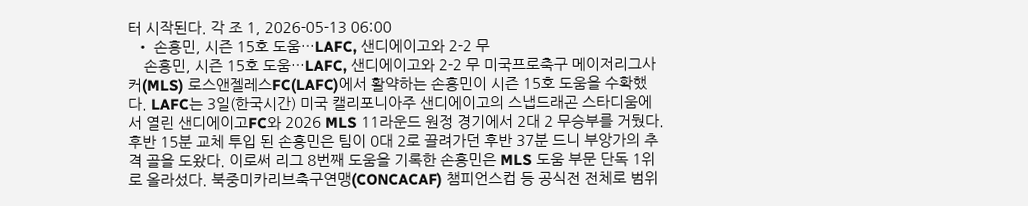터 시작된다. 각 조 1, 2026-05-13 06:00
  • 손흥민, 시즌 15호 도움…LAFC, 샌디에이고와 2-2 무
    손흥민, 시즌 15호 도움…LAFC, 샌디에이고와 2-2 무 미국프로축구 메이저리그사커(MLS) 로스앤젤레스FC(LAFC)에서 활약하는 손흥민이 시즌 15호 도움을 수확했다. LAFC는 3일(한국시간) 미국 캘리포니아주 샌디에이고의 스냅드래곤 스타디움에서 열린 샌디에이고FC와 2026 MLS 11라운드 원정 경기에서 2대 2 무승부를 거뒀다. 후반 15분 교체 투입 된 손흥민은 팀이 0대 2로 끌려가던 후반 37분 드니 부앙가의 추격 골을 도왔다. 이로써 리그 8번째 도움을 기록한 손흥민은 MLS 도움 부문 단독 1위로 올라섰다. 북중미카리브축구연맹(CONCACAF) 챔피언스컵 등 공식전 전체로 범위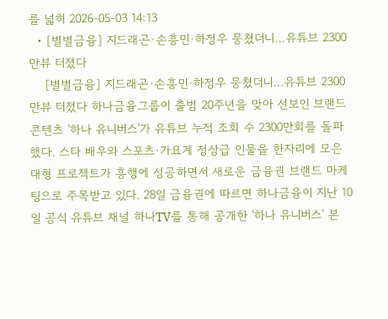를 넓히 2026-05-03 14:13
  • [별별금융] 지드래곤·손흥민·하정우 뭉쳤더니…유튜브 2300만뷰 터졌다
    [별별금융] 지드래곤·손흥민·하정우 뭉쳤더니…유튜브 2300만뷰 터졌다 하나금융그룹이 출범 20주년을 맞아 선보인 브랜드 콘텐츠 '하나 유니버스'가 유튜브 누적 조회 수 2300만회를 돌파했다. 스타 배우와 스포츠·가요계 정상급 인물을 한자리에 모은 대형 프로젝트가 흥행에 성공하면서 새로운 금융권 브랜드 마케팅으로 주목받고 있다. 28일 금융권에 따르면 하나금융이 지난 10일 공식 유튜브 채널 하나TV를 통해 공개한 '하나 유니버스' 본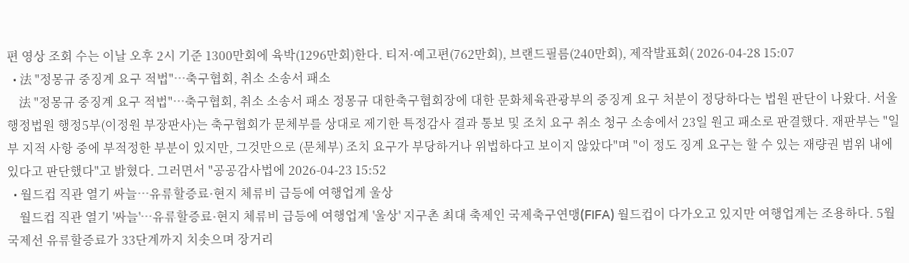편 영상 조회 수는 이날 오후 2시 기준 1300만회에 육박(1296만회)한다. 티저·예고편(762만회), 브랜드필름(240만회), 제작발표회( 2026-04-28 15:07
  • 法 "정몽규 중징계 요구 적법"…축구협회, 취소 소송서 패소
    法 "정몽규 중징계 요구 적법"…축구협회, 취소 소송서 패소 정몽규 대한축구협회장에 대한 문화체육관광부의 중징계 요구 처분이 정당하다는 법원 판단이 나왔다. 서울행정법원 행정5부(이정원 부장판사)는 축구협회가 문체부를 상대로 제기한 특정감사 결과 통보 및 조치 요구 취소 청구 소송에서 23일 원고 패소로 판결했다. 재판부는 "일부 지적 사항 중에 부적정한 부분이 있지만, 그것만으로 (문체부) 조치 요구가 부당하거나 위법하다고 보이지 않았다"며 "이 정도 징계 요구는 할 수 있는 재량권 범위 내에 있다고 판단했다"고 밝혔다. 그러면서 "공공감사법에 2026-04-23 15:52
  • 월드컵 직관 열기 싸늘…유류할증료·현지 체류비 급등에 여행업계 울상
    월드컵 직관 열기 '싸늘'…유류할증료·현지 체류비 급등에 여행업계 '울상' 지구촌 최대 축제인 국제축구연맹(FIFA) 월드컵이 다가오고 있지만 여행업계는 조용하다. 5월 국제선 유류할증료가 33단계까지 치솟으며 장거리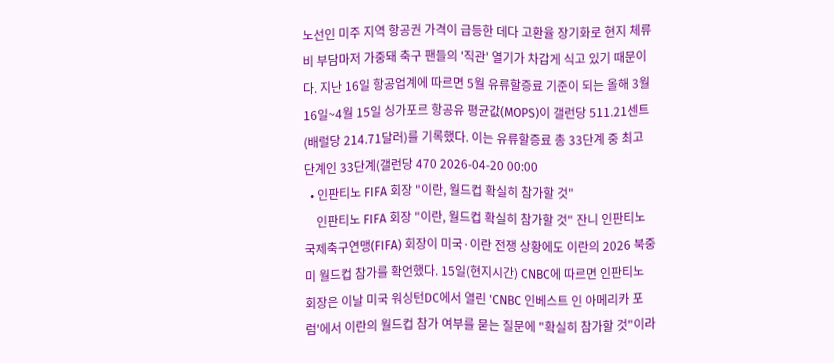노선인 미주 지역 항공권 가격이 급등한 데다 고환율 장기화로 현지 체류비 부담마저 가중돼 축구 팬들의 '직관' 열기가 차갑게 식고 있기 때문이다. 지난 16일 항공업계에 따르면 5월 유류할증료 기준이 되는 올해 3월 16일~4월 15일 싱가포르 항공유 평균값(MOPS)이 갤런당 511.21센트(배럴당 214.71달러)를 기록했다. 이는 유류할증료 총 33단계 중 최고 단계인 33단계(갤런당 470 2026-04-20 00:00
  • 인판티노 FIFA 회장 "이란, 월드컵 확실히 참가할 것"
    인판티노 FIFA 회장 "이란, 월드컵 확실히 참가할 것" 잔니 인판티노 국제축구연맹(FIFA) 회장이 미국·이란 전쟁 상황에도 이란의 2026 북중미 월드컵 참가를 확언했다. 15일(현지시간) CNBC에 따르면 인판티노 회장은 이날 미국 워싱턴DC에서 열린 'CNBC 인베스트 인 아메리카 포럼'에서 이란의 월드컵 참가 여부를 묻는 질문에 "확실히 참가할 것"이라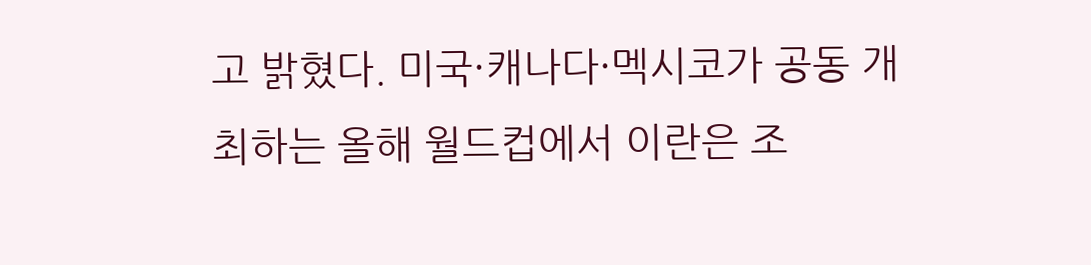고 밝혔다. 미국·캐나다·멕시코가 공동 개최하는 올해 월드컵에서 이란은 조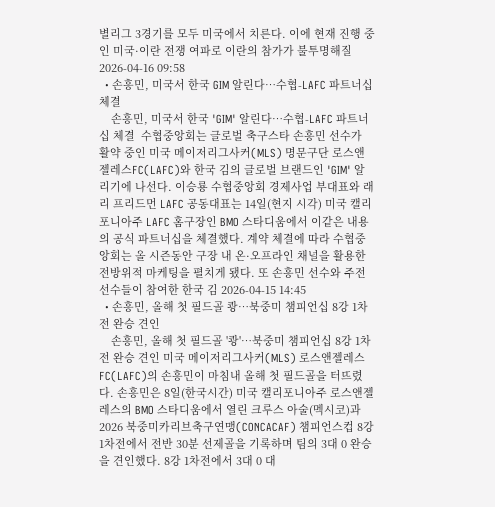별리그 3경기를 모두 미국에서 치른다. 이에 현재 진행 중인 미국·이란 전쟁 여파로 이란의 참가가 불투명해질 2026-04-16 09:58
  • 손흥민, 미국서 한국 GIM 알린다…수협-LAFC 파트너십 체결
    손흥민, 미국서 한국 'GIM' 알린다…수협-LAFC 파트너십 체결  수협중앙회는 글로벌 축구스타 손흥민 선수가 활약 중인 미국 메이저리그사커(MLS) 명문구단 로스앤젤레스FC(LAFC)와 한국 김의 글로벌 브랜드인 'GIM' 알리기에 나선다. 이승룡 수협중앙회 경제사업 부대표와 래리 프리드먼 LAFC 공동대표는 14일(현지 시각) 미국 캘리포니아주 LAFC 홈구장인 BMO 스타디움에서 이같은 내용의 공식 파트너십을 체결했다. 계약 체결에 따라 수협중앙회는 올 시즌동안 구장 내 온·오프라인 채널을 활용한 전방위적 마케팅을 펼치게 됐다. 또 손흥민 선수와 주전 선수들이 참여한 한국 김 2026-04-15 14:45
  • 손흥민, 올해 첫 필드골 쾅…북중미 챔피언십 8강 1차전 완승 견인
    손흥민, 올해 첫 필드골 '쾅'…북중미 챔피언십 8강 1차전 완승 견인 미국 메이저리그사커(MLS) 로스앤젤레스FC(LAFC)의 손흥민이 마침내 올해 첫 필드골을 터뜨렸다. 손흥민은 8일(한국시간) 미국 캘리포니아주 로스앤젤레스의 BMO 스타디움에서 열린 크루스 아술(멕시코)과 2026 북중미카리브축구연맹(CONCACAF) 챔피언스컵 8강 1차전에서 전반 30분 선제골을 기록하며 팀의 3대 0 완승을 견인했다. 8강 1차전에서 3대 0 대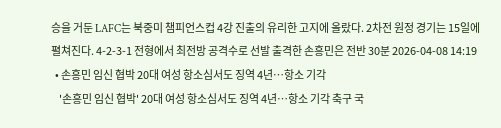승을 거둔 LAFC는 북중미 챔피언스컵 4강 진출의 유리한 고지에 올랐다. 2차전 원정 경기는 15일에 펼쳐진다. 4-2-3-1 전형에서 최전방 공격수로 선발 출격한 손흥민은 전반 30분 2026-04-08 14:19
  • 손흥민 임신 협박 20대 여성 항소심서도 징역 4년…항소 기각
    '손흥민 임신 협박' 20대 여성 항소심서도 징역 4년…항소 기각 축구 국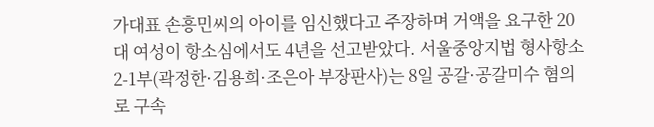가대표 손흥민씨의 아이를 임신했다고 주장하며 거액을 요구한 20대 여성이 항소심에서도 4년을 선고받았다. 서울중앙지법 형사항소2-1부(곽정한·김용희·조은아 부장판사)는 8일 공갈·공갈미수 혐의로 구속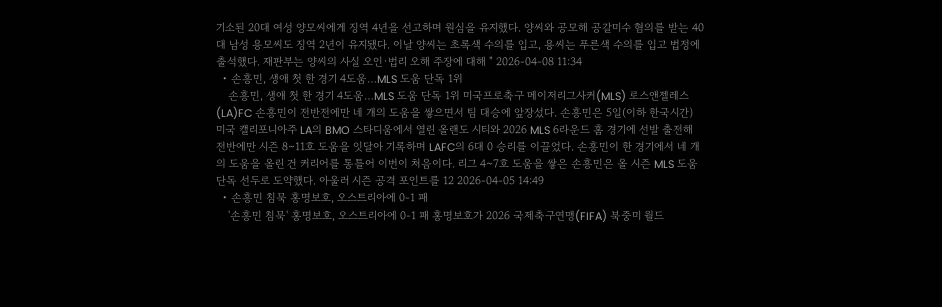기소된 20대 여성 양모씨에게 징역 4년을 선고하며 원심을 유지했다. 양씨와 공모해 공갈미수 혐의를 받는 40대 남성 용모씨도 징역 2년이 유지됐다. 이날 양씨는 초록색 수의를 입고, 용씨는 푸른색 수의를 입고 법정에 출석했다. 재판부는 양씨의 사실 오인·법리 오해 주장에 대해 " 2026-04-08 11:34
  • 손흥민, 생애 첫 한 경기 4도움…MLS 도움 단독 1위
    손흥민, 생애 첫 한 경기 4도움…MLS 도움 단독 1위 미국프로축구 메이저리그사커(MLS) 로스앤젤레스(LA)FC 손흥민이 전반전에만 네 개의 도움을 쌓으면서 팀 대승에 앞장섰다. 손흥민은 5일(이하 한국시간) 미국 캘리포니아주 LA의 BMO 스타디움에서 열린 올랜도 시티와 2026 MLS 6라운드 홈 경기에 선발 출전해 전반에만 시즌 8∼11호 도움을 잇달아 기록하며 LAFC의 6대 0 승리를 이끌었다. 손흥민이 한 경기에서 네 개의 도움을 올린 건 커리어를 통틀어 이번이 처음이다. 리그 4~7호 도움을 쌓은 손흥민은 올 시즌 MLS 도움 단독 선두로 도약했다. 아울러 시즌 공격 포인트를 12 2026-04-05 14:49
  • 손흥민 침묵 홍명보호, 오스트리아에 0-1 패
    '손흥민 침묵' 홍명보호, 오스트리아에 0-1 패 홍명보호가 2026 국제축구연맹(FIFA) 북중미 월드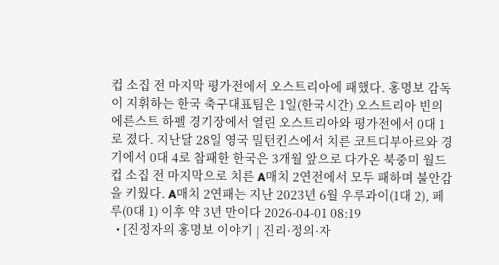컵 소집 전 마지막 평가전에서 오스트리아에 패했다. 홍명보 감독이 지휘하는 한국 축구대표팀은 1일(한국시간) 오스트리아 빈의 에른스트 하펠 경기장에서 열린 오스트리아와 평가전에서 0대 1로 졌다. 지난달 28일 영국 밀턴킨스에서 치른 코트디부아르와 경기에서 0대 4로 참패한 한국은 3개월 앞으로 다가온 북중미 월드컵 소집 전 마지막으로 치른 A매치 2연전에서 모두 패하며 불안감을 키웠다. A매치 2연패는 지난 2023년 6월 우루과이(1대 2), 페루(0대 1) 이후 약 3년 만이다 2026-04-01 08:19
  • [진정자의 홍명보 이야기 | 진리·정의·자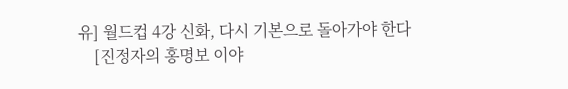유] 월드컵 4강 신화, 다시 기본으로 돌아가야 한다
    [진정자의 홍명보 이야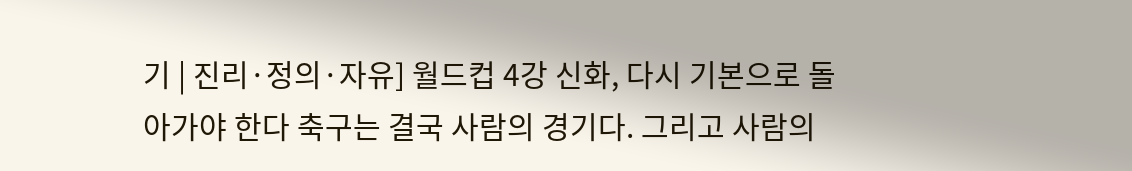기 | 진리·정의·자유] 월드컵 4강 신화, 다시 기본으로 돌아가야 한다 축구는 결국 사람의 경기다. 그리고 사람의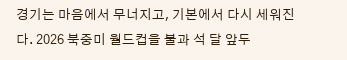경기는 마음에서 무너지고, 기본에서 다시 세워진다. 2026 북중미 월드컵을 불과 석 달 앞두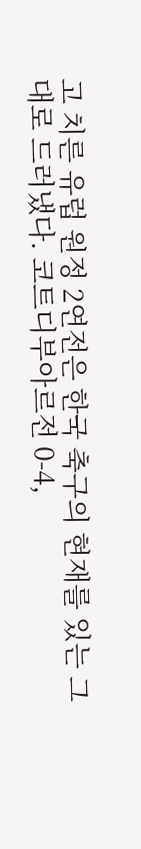고 치른 유럽 원정 2연전은 한국 축구의 현재를 있는 그대로 드러냈다. 코트디부아르전 0-4,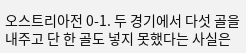오스트리아전 0-1. 두 경기에서 다섯 골을 내주고 단 한 골도 넣지 못했다는 사실은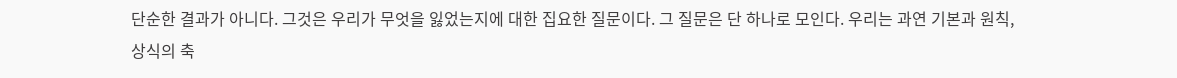단순한 결과가 아니다. 그것은 우리가 무엇을 잃었는지에 대한 집요한 질문이다. 그 질문은 단 하나로 모인다. 우리는 과연 기본과 원칙, 상식의 축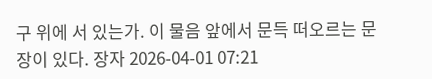구 위에 서 있는가. 이 물음 앞에서 문득 떠오르는 문장이 있다. 장자 2026-04-01 07:21